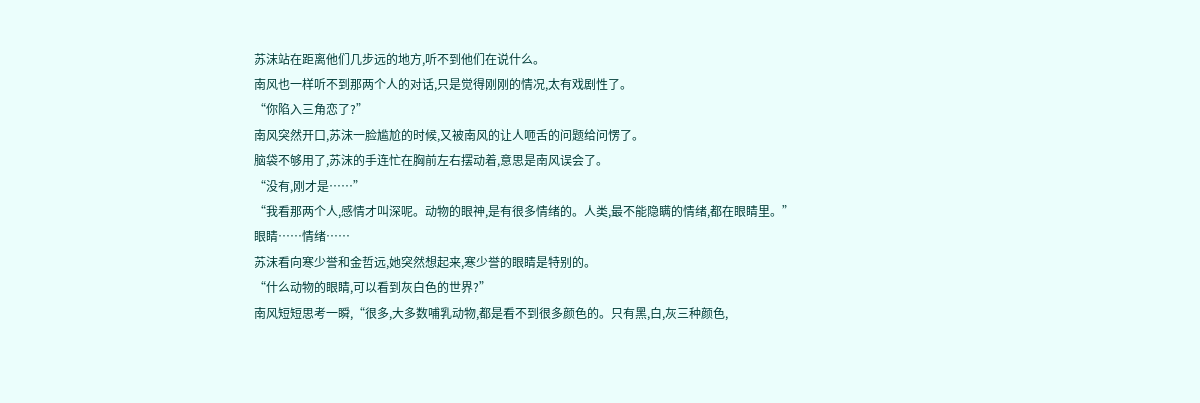苏沫站在距离他们几步远的地方,听不到他们在说什么。
南风也一样听不到那两个人的对话,只是觉得刚刚的情况,太有戏剧性了。
“你陷入三角恋了?”
南风突然开口,苏沫一脸尴尬的时候,又被南风的让人咂舌的问题给问愣了。
脑袋不够用了,苏沫的手连忙在胸前左右摆动着,意思是南风误会了。
“没有,刚才是……”
“我看那两个人,感情才叫深呢。动物的眼神,是有很多情绪的。人类,最不能隐瞒的情绪,都在眼睛里。”
眼睛……情绪……
苏沫看向寒少誉和金哲远,她突然想起来,寒少誉的眼睛是特别的。
“什么动物的眼睛,可以看到灰白色的世界?”
南风短短思考一瞬,“很多,大多数哺乳动物,都是看不到很多颜色的。只有黑,白,灰三种颜色,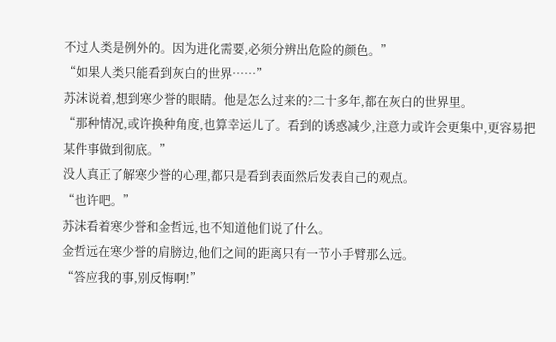不过人类是例外的。因为进化需要,必须分辨出危险的颜色。”
“如果人类只能看到灰白的世界……”
苏沫说着,想到寒少誉的眼睛。他是怎么过来的?二十多年,都在灰白的世界里。
“那种情况,或许换种角度,也算幸运儿了。看到的诱惑减少,注意力或许会更集中,更容易把某件事做到彻底。”
没人真正了解寒少誉的心理,都只是看到表面然后发表自己的观点。
“也许吧。”
苏沫看着寒少誉和金哲远,也不知道他们说了什么。
金哲远在寒少誉的肩膀边,他们之间的距离只有一节小手臂那么远。
“答应我的事,别反悔啊!”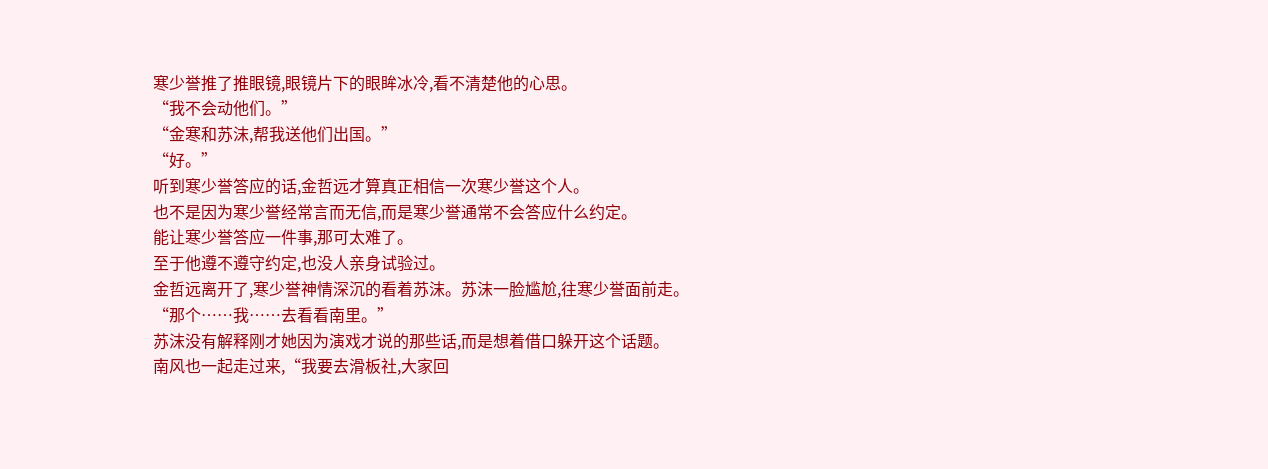寒少誉推了推眼镜,眼镜片下的眼眸冰冷,看不清楚他的心思。
“我不会动他们。”
“金寒和苏沫,帮我送他们出国。”
“好。”
听到寒少誉答应的话,金哲远才算真正相信一次寒少誉这个人。
也不是因为寒少誉经常言而无信,而是寒少誉通常不会答应什么约定。
能让寒少誉答应一件事,那可太难了。
至于他遵不遵守约定,也没人亲身试验过。
金哲远离开了,寒少誉神情深沉的看着苏沫。苏沫一脸尴尬,往寒少誉面前走。
“那个……我……去看看南里。”
苏沫没有解释刚才她因为演戏才说的那些话,而是想着借口躲开这个话题。
南风也一起走过来,“我要去滑板社,大家回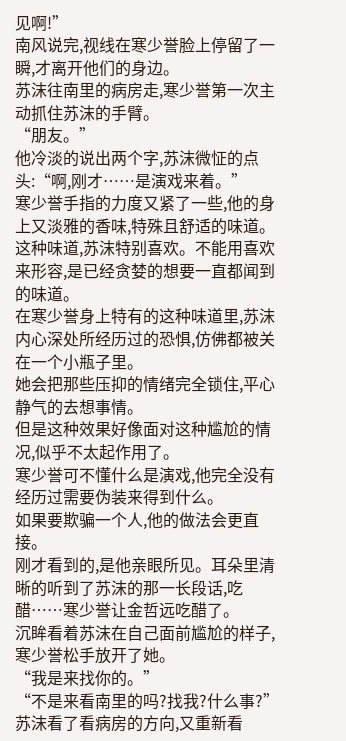见啊!”
南风说完,视线在寒少誉脸上停留了一瞬,才离开他们的身边。
苏沫往南里的病房走,寒少誉第一次主动抓住苏沫的手臂。
“朋友。”
他冷淡的说出两个字,苏沫微怔的点头:“啊,刚才……是演戏来着。”
寒少誉手指的力度又紧了一些,他的身上又淡雅的香味,特殊且舒适的味道。
这种味道,苏沫特别喜欢。不能用喜欢来形容,是已经贪婪的想要一直都闻到的味道。
在寒少誉身上特有的这种味道里,苏沫内心深处所经历过的恐惧,仿佛都被关在一个小瓶子里。
她会把那些压抑的情绪完全锁住,平心静气的去想事情。
但是这种效果好像面对这种尴尬的情况,似乎不太起作用了。
寒少誉可不懂什么是演戏,他完全没有经历过需要伪装来得到什么。
如果要欺骗一个人,他的做法会更直接。
刚才看到的,是他亲眼所见。耳朵里清晰的听到了苏沫的那一长段话,吃醋……寒少誉让金哲远吃醋了。
沉眸看着苏沫在自己面前尴尬的样子,寒少誉松手放开了她。
“我是来找你的。”
“不是来看南里的吗?找我?什么事?”
苏沫看了看病房的方向,又重新看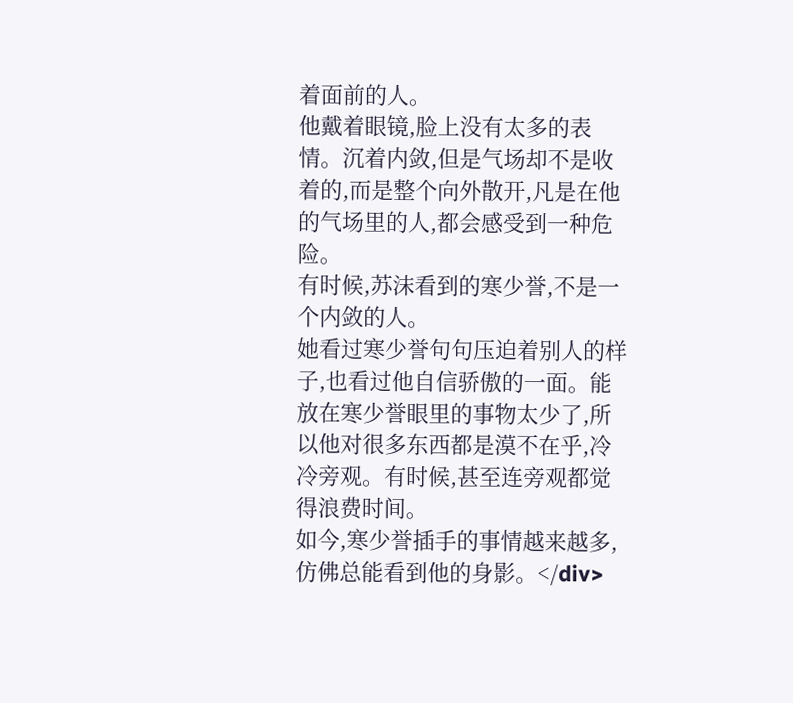着面前的人。
他戴着眼镜,脸上没有太多的表情。沉着内敛,但是气场却不是收着的,而是整个向外散开,凡是在他的气场里的人,都会感受到一种危险。
有时候,苏沫看到的寒少誉,不是一个内敛的人。
她看过寒少誉句句压迫着别人的样子,也看过他自信骄傲的一面。能放在寒少誉眼里的事物太少了,所以他对很多东西都是漠不在乎,冷冷旁观。有时候,甚至连旁观都觉得浪费时间。
如今,寒少誉插手的事情越来越多,仿佛总能看到他的身影。</div>